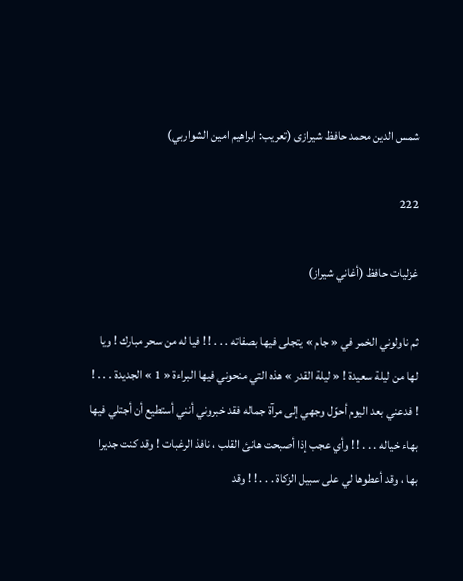شمس الدين محمد حافظ شيرازى (تعريب: ابراهيم امين الشواربي)

222

غزليات حافظ (أغاني شيراز)

ثم ناولوني الخمر في « جام » يتجلى فيها بصفاته . . . ! ! فيا له من سحر مبارك ! ويا لها من ليلة سعيدة ! « ليلة القدر » هذه التي منحوني فيها البراءة « 1 » الجديدة . . . ! ! فدعني بعد اليوم أحوّل وجهي إلى مرآة جماله فقد خبروني أنني أستطيع أن أجتلي فيها بهاء خياله . . . ! ! وأي عجب إذا أصبحت هانئ القلب ، نافذ الرغبات ! وقد كنت جديرا بها ، وقد أعطوها لي على سبيل الزكاة . . . ! ! وقد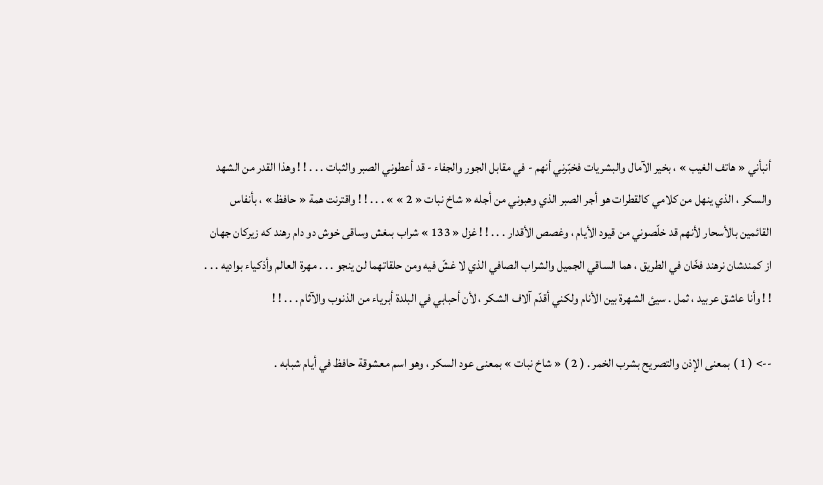أنبأني « هاتف الغيب » ، بخير الآمال والبشريات فخبّرني أنهم - في مقابل الجور والجفاء - قد أعطوني الصبر والثبات . . . ! ! وهذا القدر من الشهد والسكر ، الذي ينهل من كلامي كالقطرات هو أجر الصبر الذي وهبوني من أجله « شاخ نبات « 2 » » . . . ! ! واقترنت همة « حافظ » ، بأنفاس القائمين بالأسحار لأنهم قد خلّصوني من قيود الأيام ، وغصص الأقدار . . . ! ! غزل « 133 » شراب بىغش وساقى خوش دو دام رهند كه زيركان جهان از كمندشان نرهند فخّان في الطريق ، هما الساقي الجميل والشراب الصافي الذي لا غشّ فيه ومن حلقاتهما لن ينجو . . . مهرة العالم وأذكياء بواديه . . . ! ! وأنا عاشق عربيد ، ثمل . سيئ الشهرة بين الأنام ولكني أقدّم آلاف الشكر ، لأن أحبابي في البلدة أبرياء من الذنوب والآثام . . . ! !

--> ( 1 ) بمعنى الإذن والتصريح بشرب الخمر . ( 2 ) « شاخ نبات » بمعنى عود السكر ، وهو اسم معشوقة حافظ في أيام شبابه .